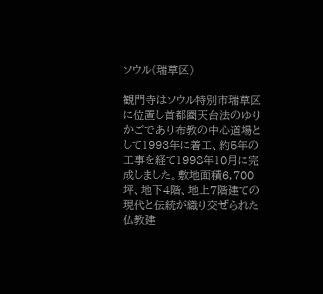ソウル(瑞草区)

観門寺はソウル特別市瑞草区に位置し首都圏天台法のゆりかごであり布教の中心道場として1993年に着工、約5年の工事を経て1998年10月に完成しました。敷地面積6,700坪、地下4階、地上7階建ての現代と伝統が織り交ぜられた仏教建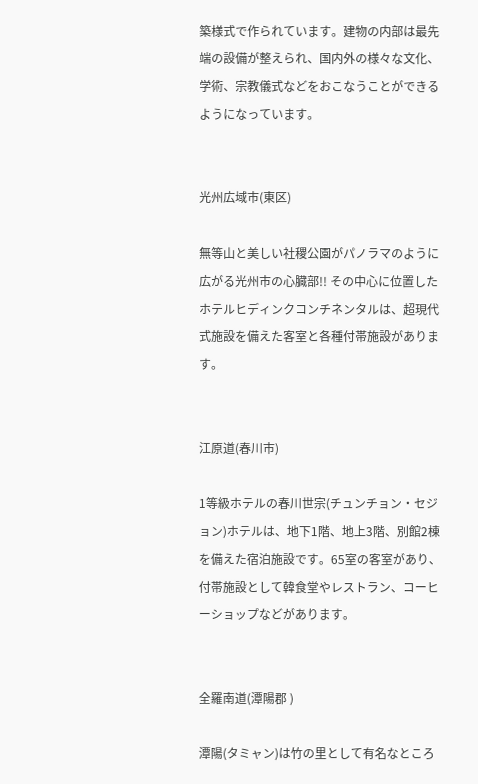築様式で作られています。建物の内部は最先端の設備が整えられ、国内外の様々な文化、学術、宗教儀式などをおこなうことができるようになっています。


光州広域市(東区)

無等山と美しい社稷公園がパノラマのように広がる光州市の心臓部!! その中心に位置したホテルヒディンクコンチネンタルは、超現代式施設を備えた客室と各種付帯施設があります。


江原道(春川市)

1等級ホテルの春川世宗(チュンチョン・セジョン)ホテルは、地下1階、地上3階、別館2棟を備えた宿泊施設です。65室の客室があり、付帯施設として韓食堂やレストラン、コーヒーショップなどがあります。


全羅南道(潭陽郡 )

潭陽(タミャン)は竹の里として有名なところ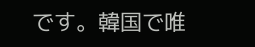です。韓国で唯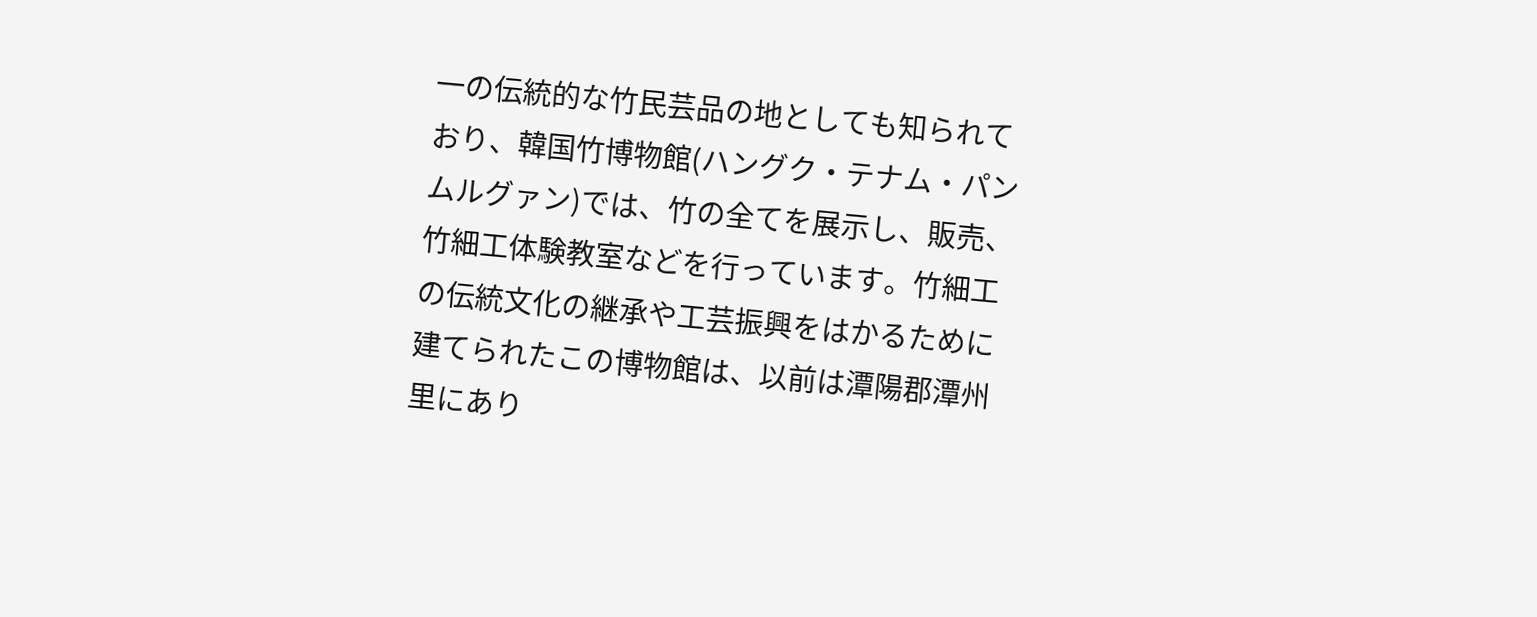一の伝統的な竹民芸品の地としても知られており、韓国竹博物館(ハングク・テナム・パンムルグァン)では、竹の全てを展示し、販売、竹細工体験教室などを行っています。竹細工の伝統文化の継承や工芸振興をはかるために建てられたこの博物館は、以前は潭陽郡潭州里にあり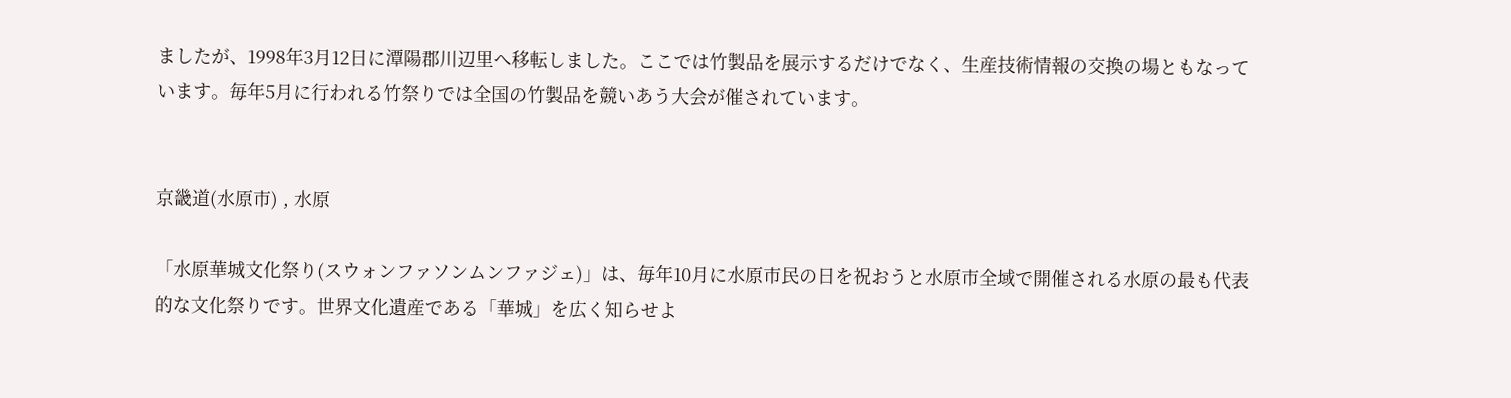ましたが、1998年3月12日に潭陽郡川辺里へ移転しました。ここでは竹製品を展示するだけでなく、生産技術情報の交換の場ともなっています。毎年5月に行われる竹祭りでは全国の竹製品を競いあう大会が催されています。


京畿道(水原市) , 水原

「水原華城文化祭り(スウォンファソンムンファジェ)」は、毎年10月に水原市民の日を祝おうと水原市全域で開催される水原の最も代表的な文化祭りです。世界文化遺産である「華城」を広く知らせよ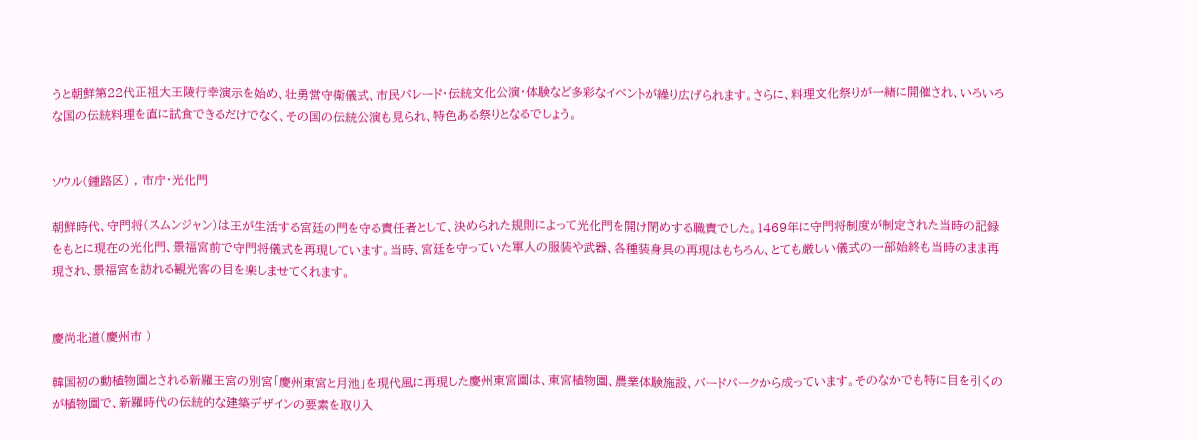うと朝鮮第22代正祖大王陵行幸演示を始め、壮勇営守衛儀式、市民パレード・伝統文化公演・体験など多彩なイベントが繰り広げられます。さらに、料理文化祭りが一緒に開催され、いろいろな国の伝統料理を直に試食できるだけでなく、その国の伝統公演も見られ、特色ある祭りとなるでしょう。


ソウル(鍾路区) , 市庁・光化門

朝鮮時代、守門将(スムンジャン)は王が生活する宮廷の門を守る責任者として、決められた規則によって光化門を開け閉めする職責でした。1469年に守門将制度が制定された当時の記録をもとに現在の光化門、景福宮前で守門将儀式を再現しています。当時、宮廷を守っていた軍人の服装や武器、各種装身具の再現はもちろん、とても厳しい儀式の一部始終も当時のまま再現され、景福宮を訪れる観光客の目を楽しませてくれます。


慶尚北道(慶州市 )

韓国初の動植物園とされる新羅王宮の別宮「慶州東宮と月池」を現代風に再現した慶州東宮園は、東宮植物園、農業体験施設、バードパークから成っています。そのなかでも特に目を引くのが植物園で、新羅時代の伝統的な建築デザインの要素を取り入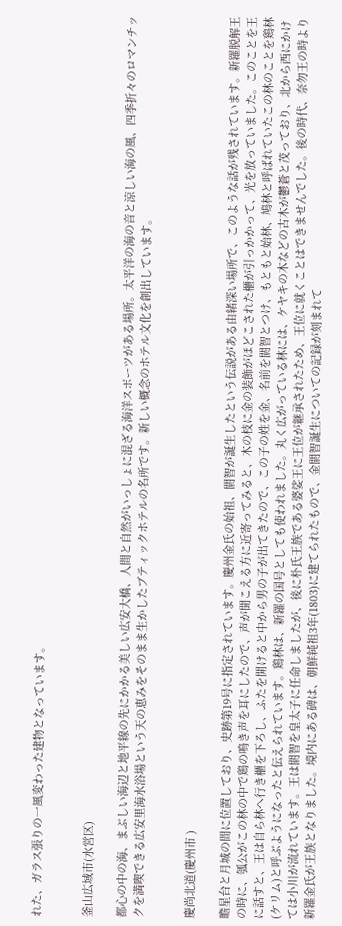れた、ガラス張りの一風変わった建物となっています。


釜山広域市(水営区)

都心の中の海、まぶしい海辺と地平線の先にかかる美しい広安大橋、人間と自然がいっしょに混ざる海洋スポーツがある場所。太平洋の海の音と涼しい海の風、四季折々のロマンチックを満喫できる広安里海水浴場という天の恵みをそのまま生かしたブティックホテルの名所です。新しい概念のホテル文化を創出しています。


慶尚北道(慶州市 )

瞻星台と月城の間に位置しており、史跡第19号に指定されています。慶州金氏の始祖、閼智が誕生したという伝説がある由緒深い場所で、このような話が残されています。新羅脱解王の時に、瓠公がこの林の中で鶏の鳴き声を耳にしたので、声が聞こえる方に近寄ってみると、木の枝に金の装飾がほどこされた櫃が引っかかって、光を放っていました。このことを王に話すと、王は自ら林へ行き櫃を下ろし、ふたを開けると中から男の子が出てきたので、この子の姓を金、名前を閼智とつけ、もともと始林、鳩林と呼ばれていたこの林のことを鶏林(ケリム)と呼ぶようになったと伝えられています。鶏林は、新羅の国号としても使われました。丸く広がっている林には、ケヤキの木などの古木が鬱蒼と茂っており、北から西にかけては小川が流れています。王は閼智を皇太子に任命しましたが、後に朴氏王族である婆娑王に王位が継承されたため、王位に就くことはできませんでした。後の時代、奈勿王の時より新羅金氏が王族となりました。境内にある碑は、朝鮮純祖3年(1803)に建てられたもので、金閼智誕生についての記録が刻まれて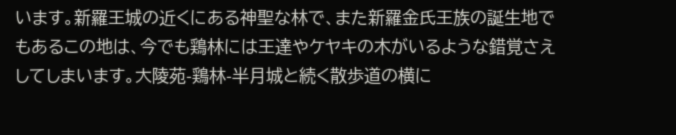います。新羅王城の近くにある神聖な林で、また新羅金氏王族の誕生地でもあるこの地は、今でも鶏林には王達やケヤキの木がいるような錯覚さえしてしまいます。大陵苑-鶏林-半月城と続く散歩道の横に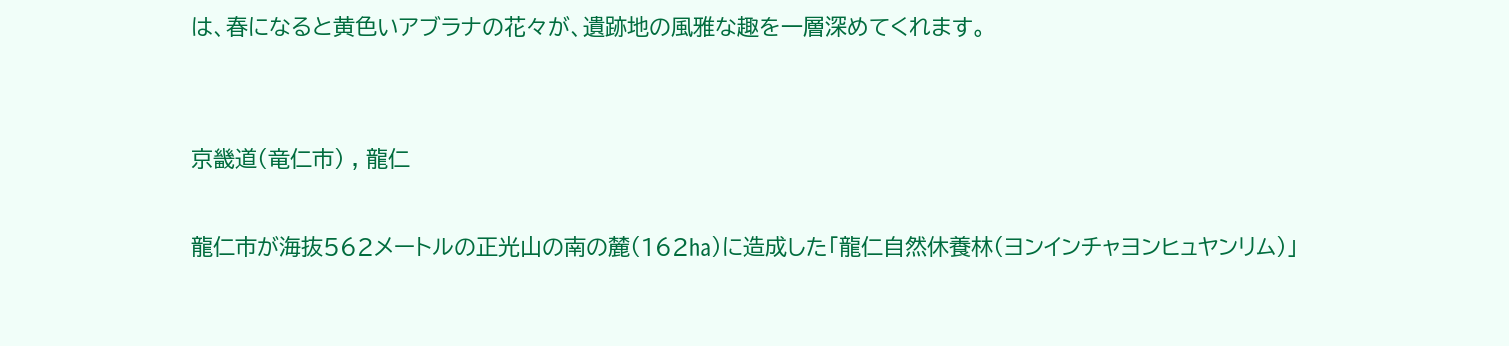は、春になると黄色いアブラナの花々が、遺跡地の風雅な趣を一層深めてくれます。


京畿道(竜仁市) , 龍仁

龍仁市が海抜562メートルの正光山の南の麓(162㏊)に造成した「龍仁自然休養林(ヨンインチャヨンヒュヤンリム)」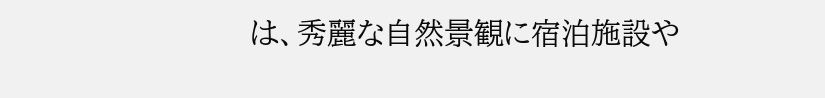は、秀麗な自然景観に宿泊施設や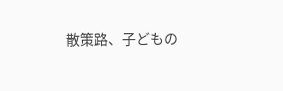散策路、子どもの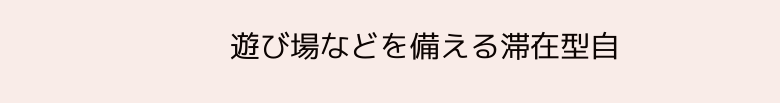遊び場などを備える滞在型自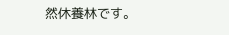然休養林です。